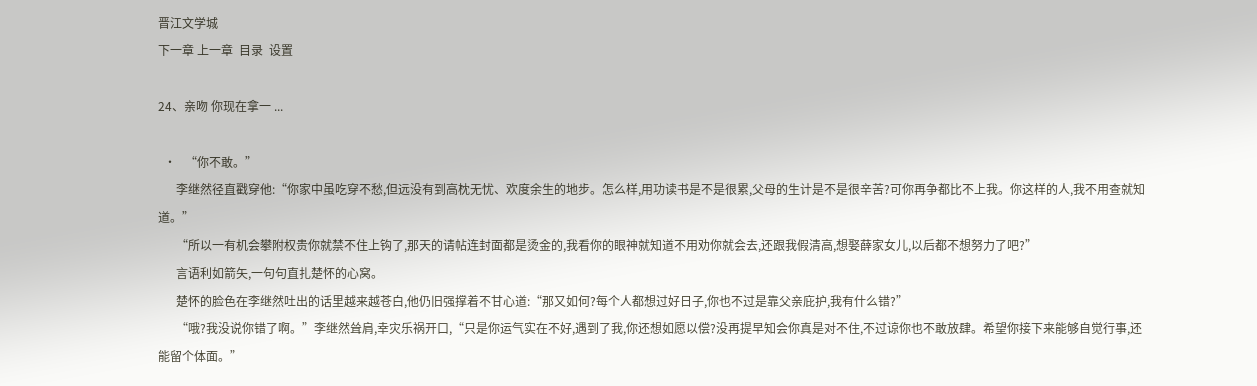晋江文学城
下一章 上一章  目录  设置

24、亲吻 你现在拿一 ...

  •   “你不敢。”
      李继然径直戳穿他:“你家中虽吃穿不愁,但远没有到高枕无忧、欢度余生的地步。怎么样,用功读书是不是很累,父母的生计是不是很辛苦?可你再争都比不上我。你这样的人,我不用查就知道。”
      “所以一有机会攀附权贵你就禁不住上钩了,那天的请帖连封面都是烫金的,我看你的眼神就知道不用劝你就会去,还跟我假清高,想娶薛家女儿,以后都不想努力了吧?”
      言语利如箭矢,一句句直扎楚怀的心窝。
      楚怀的脸色在李继然吐出的话里越来越苍白,他仍旧强撑着不甘心道:“那又如何?每个人都想过好日子,你也不过是靠父亲庇护,我有什么错?”
      “哦?我没说你错了啊。”李继然耸肩,幸灾乐祸开口,“只是你运气实在不好,遇到了我,你还想如愿以偿?没再提早知会你真是对不住,不过谅你也不敢放肆。希望你接下来能够自觉行事,还能留个体面。”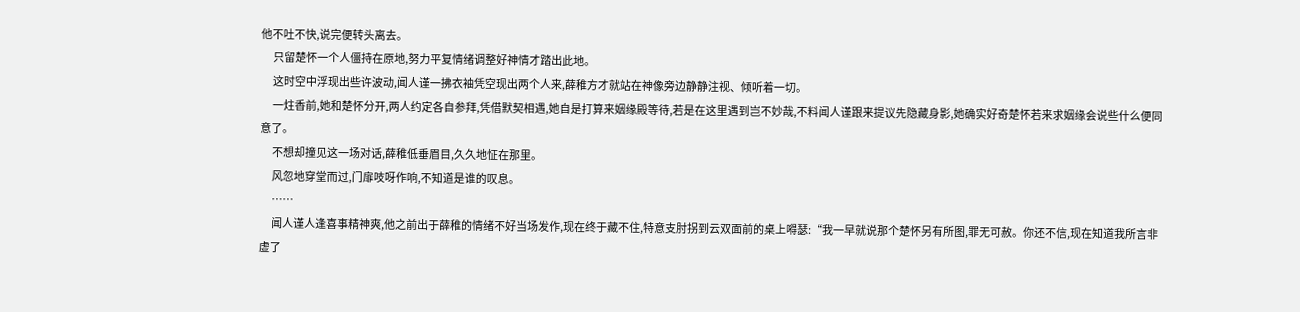他不吐不快,说完便转头离去。
      只留楚怀一个人僵持在原地,努力平复情绪调整好神情才踏出此地。
      这时空中浮现出些许波动,闻人谨一拂衣袖凭空现出两个人来,薛稚方才就站在神像旁边静静注视、倾听着一切。
      一炷香前,她和楚怀分开,两人约定各自参拜,凭借默契相遇,她自是打算来姻缘殿等待,若是在这里遇到岂不妙哉,不料闻人谨跟来提议先隐藏身影,她确实好奇楚怀若来求姻缘会说些什么便同意了。
      不想却撞见这一场对话,薛稚低垂眉目,久久地怔在那里。
      风忽地穿堂而过,门扉吱呀作响,不知道是谁的叹息。
      ……
      闻人谨人逢喜事精神爽,他之前出于薛稚的情绪不好当场发作,现在终于藏不住,特意支肘拐到云双面前的桌上嘚瑟:“我一早就说那个楚怀另有所图,罪无可赦。你还不信,现在知道我所言非虚了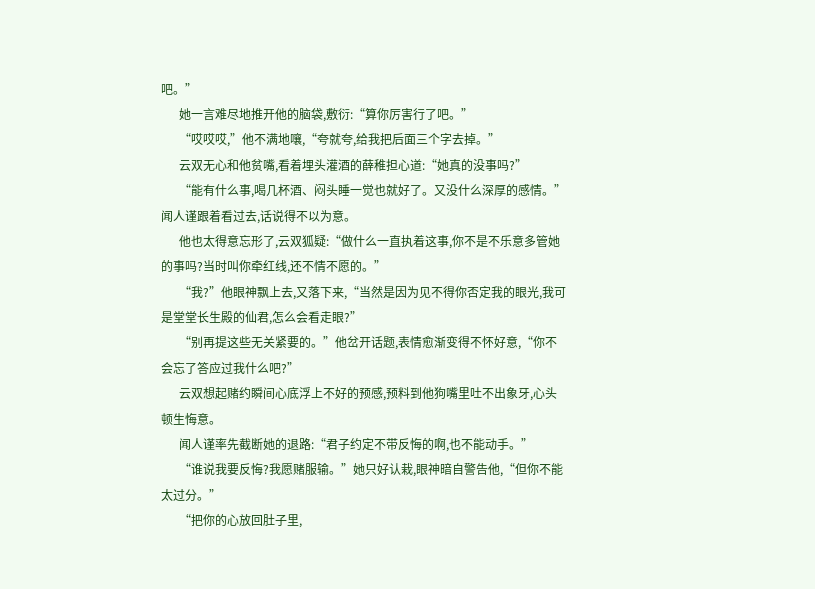吧。”
      她一言难尽地推开他的脑袋,敷衍:“算你厉害行了吧。”
      “哎哎哎,”他不满地嚷,“夸就夸,给我把后面三个字去掉。”
      云双无心和他贫嘴,看着埋头灌酒的薛稚担心道:“她真的没事吗?”
      “能有什么事,喝几杯酒、闷头睡一觉也就好了。又没什么深厚的感情。”闻人谨跟着看过去,话说得不以为意。
      他也太得意忘形了,云双狐疑:“做什么一直执着这事,你不是不乐意多管她的事吗?当时叫你牵红线,还不情不愿的。”
      “我?”他眼神飘上去,又落下来,“当然是因为见不得你否定我的眼光,我可是堂堂长生殿的仙君,怎么会看走眼?”
      “别再提这些无关紧要的。”他岔开话题,表情愈渐变得不怀好意,“你不会忘了答应过我什么吧?”
      云双想起赌约瞬间心底浮上不好的预感,预料到他狗嘴里吐不出象牙,心头顿生悔意。
      闻人谨率先截断她的退路:“君子约定不带反悔的啊,也不能动手。”
      “谁说我要反悔?我愿赌服输。”她只好认栽,眼神暗自警告他,“但你不能太过分。”
      “把你的心放回肚子里,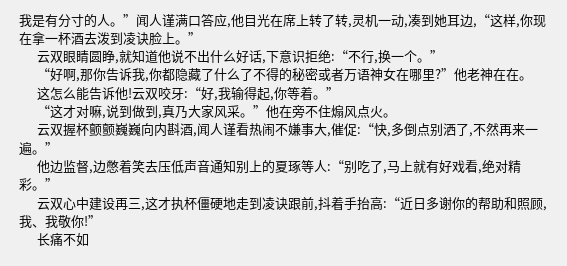我是有分寸的人。”闻人谨满口答应,他目光在席上转了转,灵机一动,凑到她耳边,“这样,你现在拿一杯酒去泼到凌诀脸上。”
      云双眼睛圆睁,就知道他说不出什么好话,下意识拒绝:“不行,换一个。”
      “好啊,那你告诉我,你都隐藏了什么了不得的秘密或者万语神女在哪里?”他老神在在。
      这怎么能告诉他!云双咬牙:“好,我输得起,你等着。”
      “这才对嘛,说到做到,真乃大家风采。”他在旁不住煽风点火。
      云双握杯颤颤巍巍向内斟酒,闻人谨看热闹不嫌事大,催促:“快,多倒点别洒了,不然再来一遍。”
      他边监督,边憋着笑去压低声音通知别上的夏琢等人:“别吃了,马上就有好戏看,绝对精彩。”
      云双心中建设再三,这才执杯僵硬地走到凌诀跟前,抖着手抬高:“近日多谢你的帮助和照顾,我、我敬你!”
      长痛不如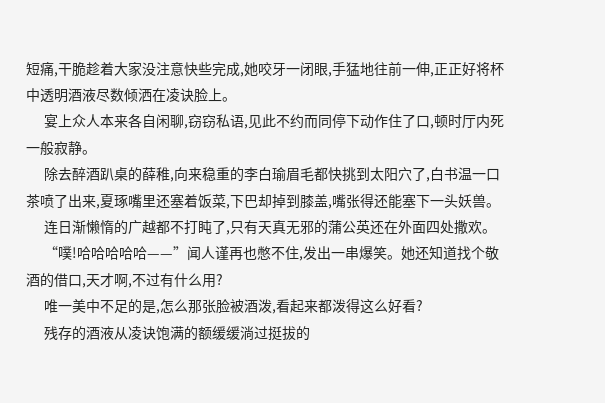短痛,干脆趁着大家没注意快些完成,她咬牙一闭眼,手猛地往前一伸,正正好将杯中透明酒液尽数倾洒在凌诀脸上。
      宴上众人本来各自闲聊,窃窃私语,见此不约而同停下动作住了口,顿时厅内死一般寂静。
      除去醉酒趴桌的薛稚,向来稳重的李白瑜眉毛都快挑到太阳穴了,白书温一口茶喷了出来,夏琢嘴里还塞着饭菜,下巴却掉到膝盖,嘴张得还能塞下一头妖兽。
      连日渐懒惰的广越都不打盹了,只有天真无邪的蒲公英还在外面四处撒欢。
      “噗!哈哈哈哈哈——”闻人谨再也憋不住,发出一串爆笑。她还知道找个敬酒的借口,天才啊,不过有什么用?
      唯一美中不足的是,怎么那张脸被酒泼,看起来都泼得这么好看?
      残存的酒液从凌诀饱满的额缓缓淌过挺拔的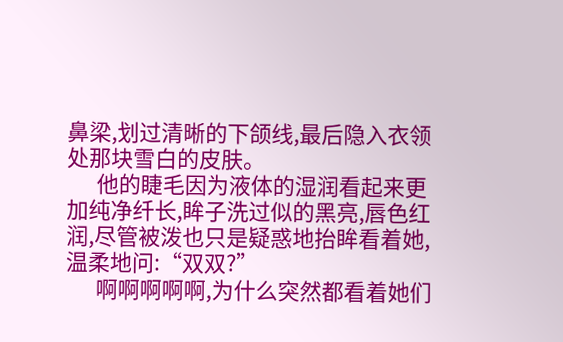鼻梁,划过清晰的下颌线,最后隐入衣领处那块雪白的皮肤。
      他的睫毛因为液体的湿润看起来更加纯净纤长,眸子洗过似的黑亮,唇色红润,尽管被泼也只是疑惑地抬眸看着她,温柔地问:“双双?”
      啊啊啊啊啊,为什么突然都看着她们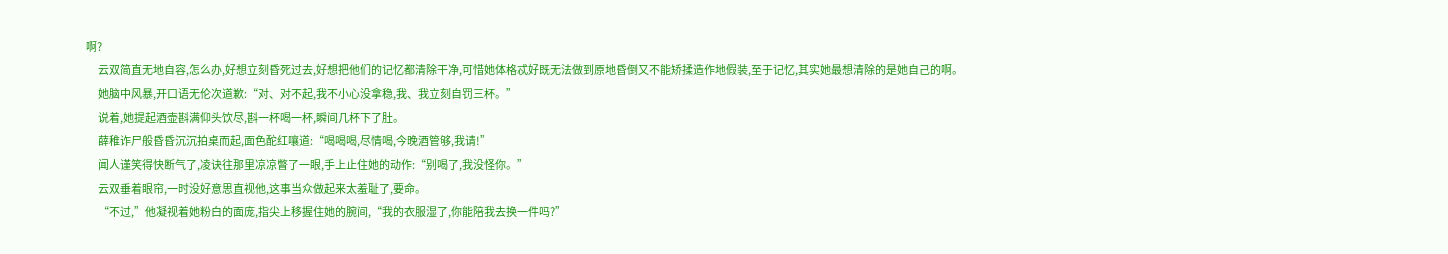啊?
      云双简直无地自容,怎么办,好想立刻昏死过去,好想把他们的记忆都清除干净,可惜她体格忒好既无法做到原地昏倒又不能矫揉造作地假装,至于记忆,其实她最想清除的是她自己的啊。
      她脑中风暴,开口语无伦次道歉:“对、对不起,我不小心没拿稳,我、我立刻自罚三杯。”
      说着,她提起酒壶斟满仰头饮尽,斟一杯喝一杯,瞬间几杯下了肚。
      薛稚诈尸般昏昏沉沉拍桌而起,面色酡红嚷道:“喝喝喝,尽情喝,今晚酒管够,我请!”
      闻人谨笑得快断气了,凌诀往那里凉凉瞥了一眼,手上止住她的动作:“别喝了,我没怪你。”
      云双垂着眼帘,一时没好意思直视他,这事当众做起来太羞耻了,要命。
      “不过,”他凝视着她粉白的面庞,指尖上移握住她的腕间,“我的衣服湿了,你能陪我去换一件吗?”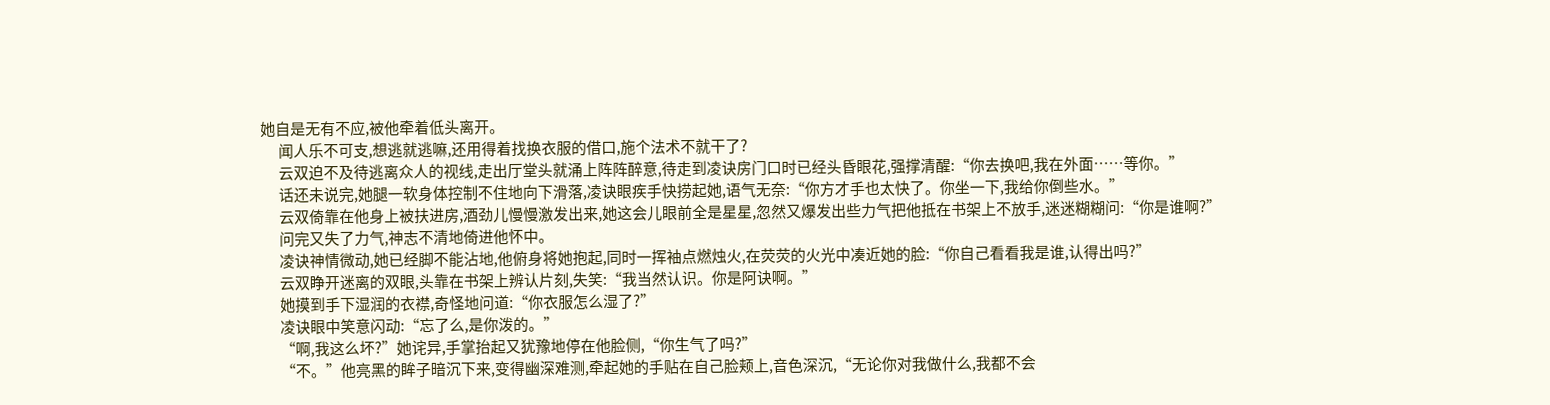她自是无有不应,被他牵着低头离开。
      闻人乐不可支,想逃就逃嘛,还用得着找换衣服的借口,施个法术不就干了?
      云双迫不及待逃离众人的视线,走出厅堂头就涌上阵阵醉意,待走到凌诀房门口时已经头昏眼花,强撑清醒:“你去换吧,我在外面……等你。”
      话还未说完,她腿一软身体控制不住地向下滑落,凌诀眼疾手快捞起她,语气无奈:“你方才手也太快了。你坐一下,我给你倒些水。”
      云双倚靠在他身上被扶进房,酒劲儿慢慢激发出来,她这会儿眼前全是星星,忽然又爆发出些力气把他抵在书架上不放手,迷迷糊糊问:“你是谁啊?”
      问完又失了力气,神志不清地倚进他怀中。
      凌诀神情微动,她已经脚不能沾地,他俯身将她抱起,同时一挥袖点燃烛火,在荧荧的火光中凑近她的脸:“你自己看看我是谁,认得出吗?”
      云双睁开迷离的双眼,头靠在书架上辨认片刻,失笑:“我当然认识。你是阿诀啊。”
      她摸到手下湿润的衣襟,奇怪地问道:“你衣服怎么湿了?”
      凌诀眼中笑意闪动:“忘了么,是你泼的。”
      “啊,我这么坏?”她诧异,手掌抬起又犹豫地停在他脸侧,“你生气了吗?”
      “不。”他亮黑的眸子暗沉下来,变得幽深难测,牵起她的手贴在自己脸颊上,音色深沉,“无论你对我做什么,我都不会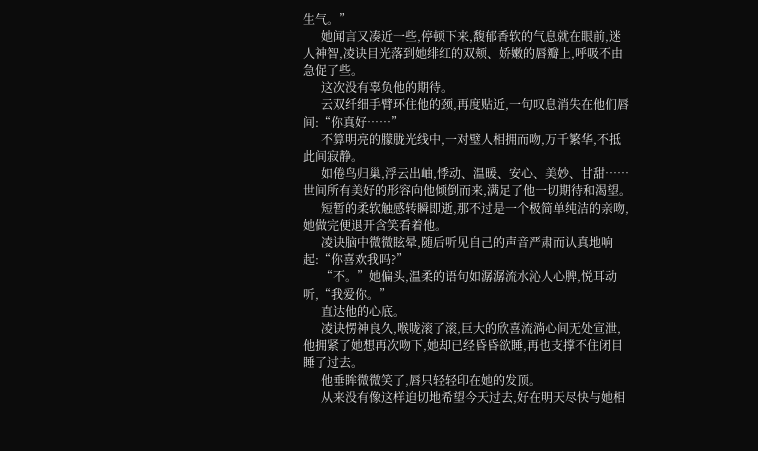生气。”
      她闻言又凑近一些,停顿下来,馥郁香软的气息就在眼前,迷人神智,凌诀目光落到她绯红的双颊、娇嫩的唇瓣上,呼吸不由急促了些。
      这次没有辜负他的期待。
      云双纤细手臂环住他的颈,再度贴近,一句叹息消失在他们唇间:“你真好……”
      不算明亮的朦胧光线中,一对璧人相拥而吻,万千繁华,不抵此间寂静。
      如倦鸟归巢,浮云出岫,悸动、温暖、安心、美妙、甘甜……世间所有美好的形容向他倾倒而来,满足了他一切期待和渴望。
      短暂的柔软触感转瞬即逝,那不过是一个极简单纯洁的亲吻,她做完便退开含笑看着他。
      凌诀脑中微微眩晕,随后听见自己的声音严肃而认真地响起:“你喜欢我吗?”
      “不。”她偏头,温柔的语句如潺潺流水沁人心脾,悦耳动听,“我爱你。”
      直达他的心底。
      凌诀愣神良久,喉咙滚了滚,巨大的欣喜流淌心间无处宣泄,他拥紧了她想再次吻下,她却已经昏昏欲睡,再也支撑不住闭目睡了过去。
      他垂眸微微笑了,唇只轻轻印在她的发顶。
      从来没有像这样迫切地希望今天过去,好在明天尽快与她相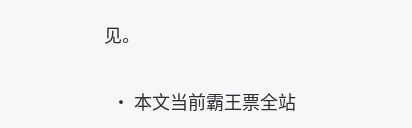见。

  • 本文当前霸王票全站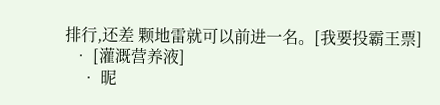排行,还差 颗地雷就可以前进一名。[我要投霸王票]
  • [灌溉营养液]
    • 昵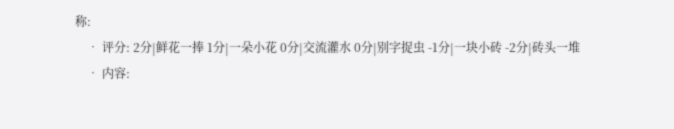称:
    • 评分: 2分|鲜花一捧 1分|一朵小花 0分|交流灌水 0分|别字捉虫 -1分|一块小砖 -2分|砖头一堆
    • 内容: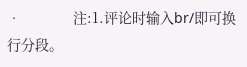•             注:1.评论时输入br/即可换行分段。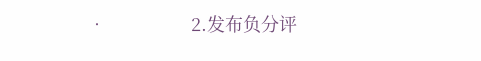•                 2.发布负分评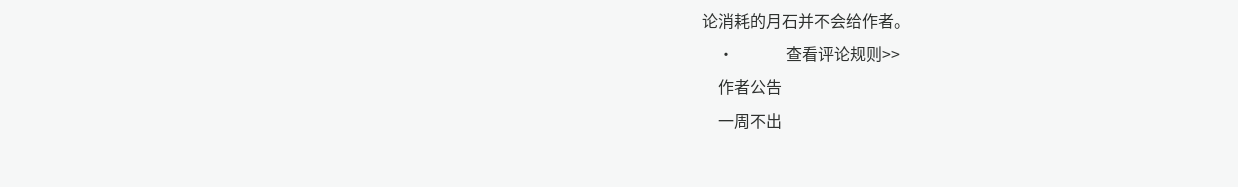论消耗的月石并不会给作者。
    •             查看评论规则>>
    作者公告
    一周不出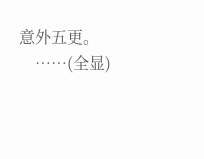意外五更。
    ……(全显)